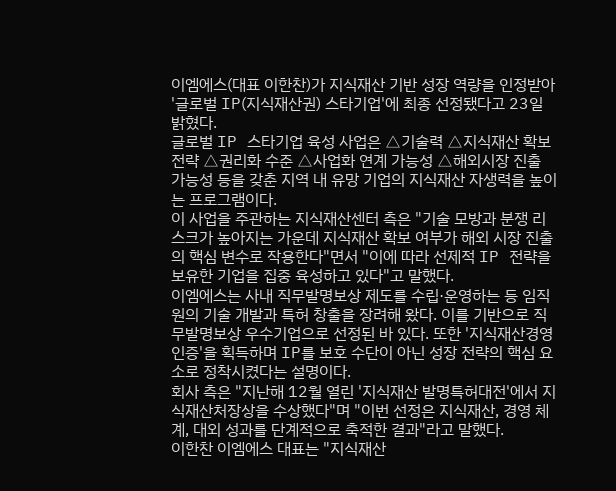이엠에스(대표 이한찬)가 지식재산 기반 성장 역량을 인정받아 '글로벌 IP(지식재산권) 스타기업'에 최종 선정됐다고 23일 밝혔다.
글로벌 IP 스타기업 육성 사업은 △기술력 △지식재산 확보 전략 △권리화 수준 △사업화 연계 가능성 △해외시장 진출 가능성 등을 갖춘 지역 내 유망 기업의 지식재산 자생력을 높이는 프로그램이다.
이 사업을 주관하는 지식재산센터 측은 "기술 모방과 분쟁 리스크가 높아지는 가운데 지식재산 확보 여부가 해외 시장 진출의 핵심 변수로 작용한다"면서 "이에 따라 선제적 IP 전략을 보유한 기업을 집중 육성하고 있다"고 말했다.
이엠에스는 사내 직무발명보상 제도를 수립·운영하는 등 임직원의 기술 개발과 특허 창출을 장려해 왔다. 이를 기반으로 직무발명보상 우수기업으로 선정된 바 있다. 또한 '지식재산경영인증'을 획득하며 IP를 보호 수단이 아닌 성장 전략의 핵심 요소로 정착시켰다는 설명이다.
회사 측은 "지난해 12월 열린 '지식재산 발명특허대전'에서 지식재산처장상을 수상했다"며 "이번 선정은 지식재산, 경영 체계, 대외 성과를 단계적으로 축적한 결과"라고 말했다.
이한찬 이엠에스 대표는 "지식재산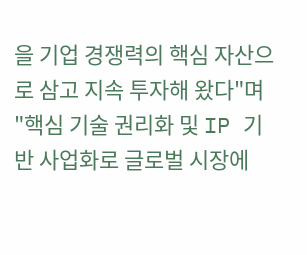을 기업 경쟁력의 핵심 자산으로 삼고 지속 투자해 왔다"며 "핵심 기술 권리화 및 IP 기반 사업화로 글로벌 시장에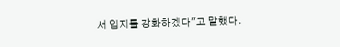서 입지를 강화하겠다"고 말했다.